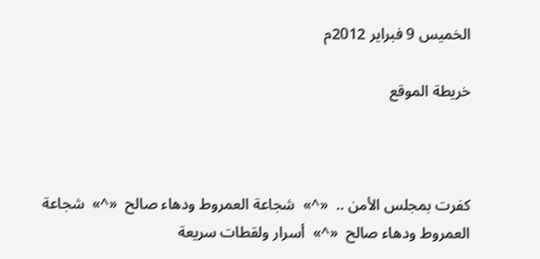الخميس 9 فبراير 2012م

خريطة الموقع



كفرت بمجلس الأمن ..  «^»  شجاعة العمروط ودهاء صالح  «^»  شجاعة العمروط ودهاء صالح  «^»  أسرار ولقطات سريعة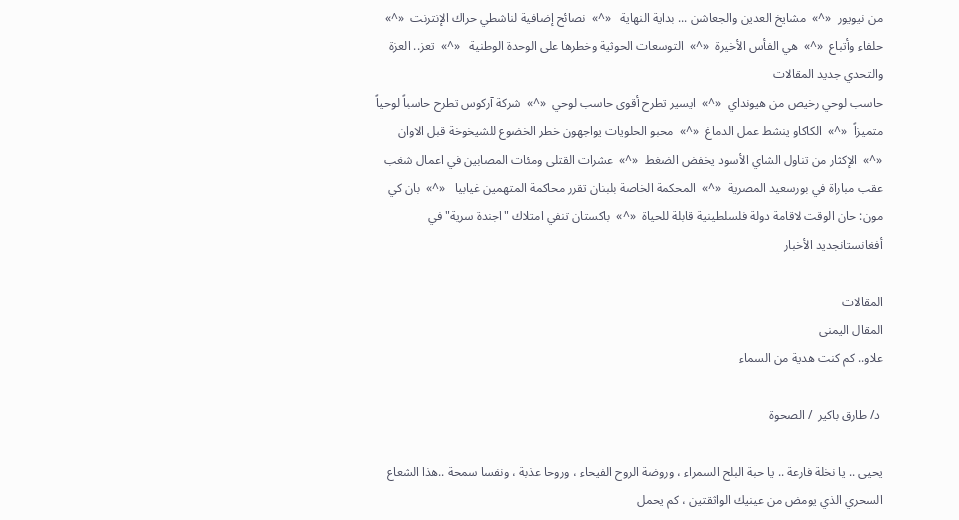من نيويور  «^»  مشايخ العدين والجعاشن ... بداية النهاية   «^»  نصائح إضافية لناشطي حراك الإنترنت  «^»  حلفاء وأتباع  «^»  هي الفأس الأخيرة  «^»  التوسعات الحوثية وخطرها على الوحدة الوطنية   «^»  تعز.. العزة والتحدي جديد المقالات
حاسب لوحي رخيص من هيونداي  «^»  ايسير تطرح أقوى حاسب لوحي  «^»  شركة آركوس تطرح حاسباً لوحياً متميزاً  «^»  الكاكاو ينشط عمل الدماغ  «^»  محبو الحلويات يواجهون خطر الخضوع للشيخوخة قبل الاوان  «^»  الإكثار من تناول الشاي الأسود يخفض الضغط  «^»  عشرات القتلى ومئات المصابين في اعمال شغب عقب مباراة في بورسعيد المصرية  «^»  المحكمة الخاصة بلبنان تقرر محاكمة المتهمين غيابيا   «^»  بان كي مون: حان الوقت لاقامة دولة فلسلطينية قابلة للحياة  «^»  باكستان تنفي امتلاك "اجندة سرية" في أفغانستانجديد الأخبار

المقالات
المقال اليمنى
علاو.. كم كنت هدية من السماء

 د/ طارق باكير  / الصحوة

يحيى .. يا نخلة فارعة .. يا حبة البلح السمراء ، وروضة الروح الفيحاء ، وروحا عذبة ، ونفسا سمحة ..هذا الشعاع السحري الذي يومض من عينيك الواثقتين ، كم يحمل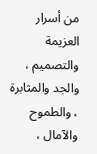من أسرار العزيمة والتصميم ، والجد والمثابرة ، والطموح والآمال ،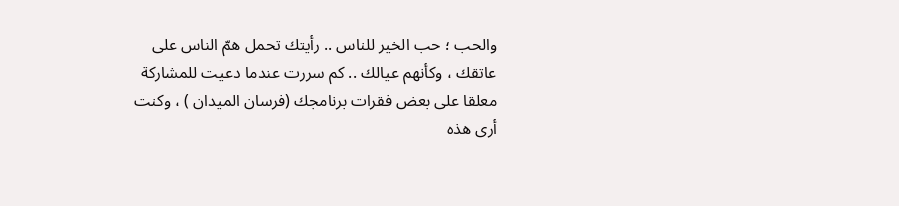والحب ؛ حب الخير للناس .. رأيتك تحمل همّ الناس على عاتقك ، وكأنهم عيالك .. كم سررت عندما دعيت للمشاركة معلقا على بعض فقرات برنامجك (فرسان الميدان ) ، وكنت أرى هذه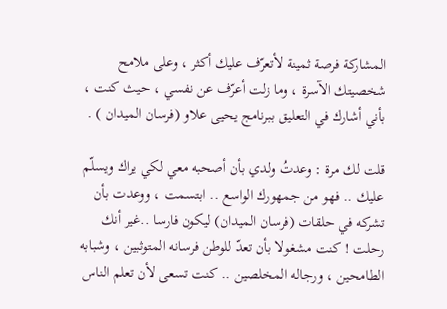المشاركة فرصة ثمينة لأتعرّف عليك أكثر ، وعلى ملامح شخصيتك الآسرة ، وما زلت أعرّف عن نفسي ، حيث كنت ، بأني أشارك في التعليق ببرنامج يحيى علاو (فرسان الميدان ) .

قلت لك مرة : وعدتُ ولدي بأن أصحبه معي لكي يراك ويسلّم عليك .. فهو من جمهورك الواسع .. ابتسمت ، ووعدت بأن تشركه في حلقات (فرسان الميدان) ليكون فارسا ..غير أنك رحلت ! كنت مشغولا بأن تعدّ للوطن فرسانه المتوثبين ، وشبابه الطامحين ، ورجاله المخلصين .. كنت تسعى لأن تعلم الناس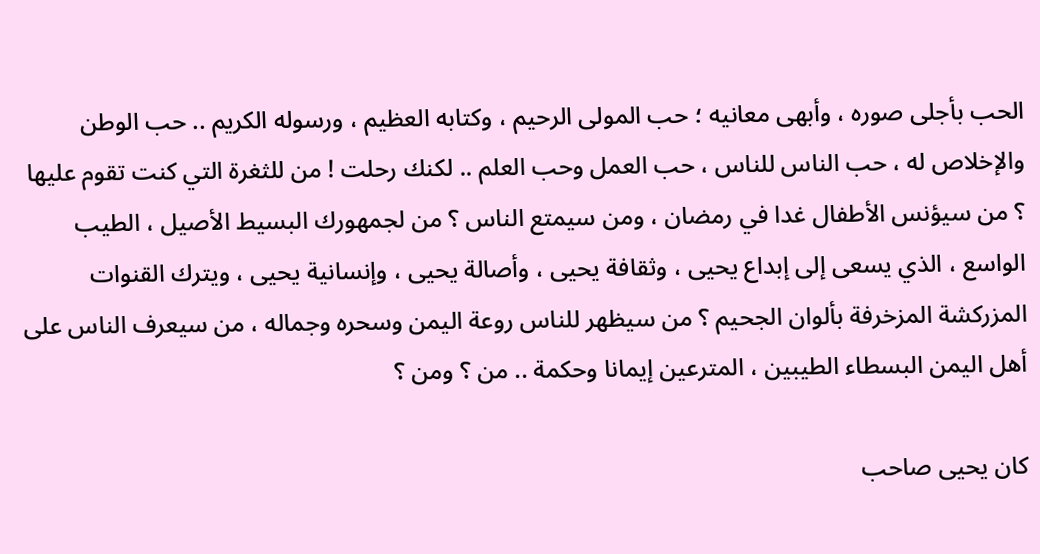الحب بأجلى صوره ، وأبهى معانيه ؛ حب المولى الرحيم ، وكتابه العظيم ، ورسوله الكريم .. حب الوطن والإخلاص له ، حب الناس للناس ، حب العمل وحب العلم .. لكنك رحلت ! من للثغرة التي كنت تقوم عليها ؟ من سيؤنس الأطفال غدا في رمضان ، ومن سيمتع الناس ؟ من لجمهورك البسيط الأصيل ، الطيب الواسع ، الذي يسعى إلى إبداع يحيى ، وثقافة يحيى ، وأصالة يحيى ، وإنسانية يحيى ، ويترك القنوات المزركشة المزخرفة بألوان الجحيم ؟ من سيظهر للناس روعة اليمن وسحره وجماله ، من سيعرف الناس على أهل اليمن البسطاء الطيبين ، المترعين إيمانا وحكمة .. من ؟ ومن ؟

كان يحيى صاحب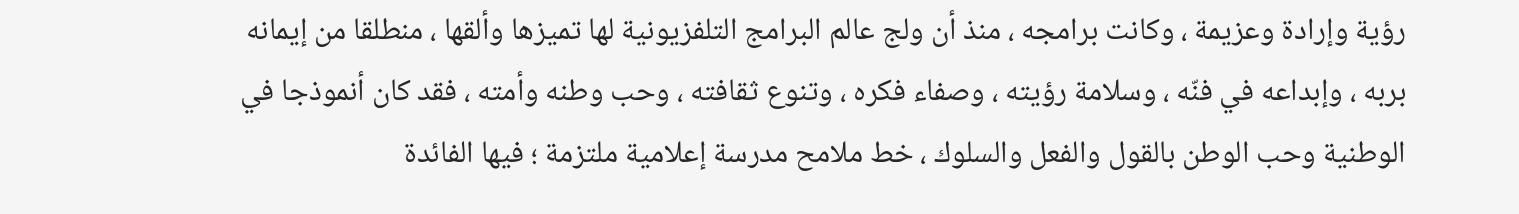رؤية وإرادة وعزيمة ، وكانت برامجه ، منذ أن ولج عالم البرامج التلفزيونية لها تميزها وألقها ، منطلقا من إيمانه بربه ، وإبداعه في فنّه ، وسلامة رؤيته ، وصفاء فكره ، وتنوع ثقافته ، وحب وطنه وأمته ، فقد كان أنموذجا في الوطنية وحب الوطن بالقول والفعل والسلوك ، خط ملامح مدرسة إعلامية ملتزمة ؛ فيها الفائدة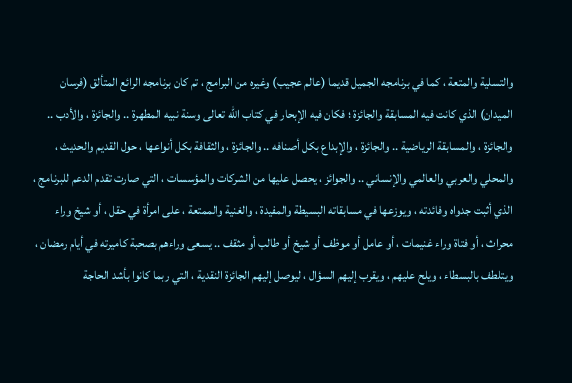والتسلية والمتعة ، كما في برنامجه الجميل قديما (عالم عجيب) وغيره من البرامج ، تم كان برنامجه الرائع المتألق (فرسان الميدان) الذي كانت فيه المسابقة والجائزة ؛ فكان فيه الإبحار في كتاب الله تعالى وسنة نبيه المطهرة .. والجائزة ، والأدب .. والجائزة ، والمسابقة الرياضية .. والجائزة ، والإبداع بكل أصنافه .. والجائزة ، والثقافة بكل أنواعها ، حول القديم والحديث ، والمحلي والعربي والعالمي والإنساني .. والجوائز ، يحصل عليها من الشركات والمؤسسات ، التي صارت تقدم الدعم للبرنامج ، الذي أثبت جدواه وفائدته ، ويوزعها في مسابقاته البسيطة والمفيدة ، والغنية والممتعة ، على امرأة في حقل ، أو شيخ وراء محراث ، أو فتاة وراء غنيمات ، أو عامل أو موظف أو شيخ أو طالب أو مثقف .. يسعى وراءهم بصحبة كاميرته في أيام رمضان ، ويتلطف بالبسطاء ، ويلح عليهم ، ويقرب إليهم السؤال ، ليوصل إليهم الجائزة النقدية ، التي ربما كانوا بأشد الحاجة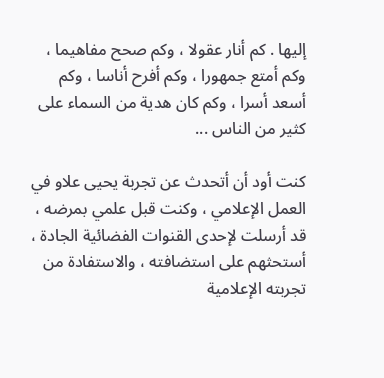إليها . كم أنار عقولا ، وكم صحح مفاهيما ، وكم أمتع جمهورا ، وكم أفرح أناسا ، وكم أسعد أسرا ، وكم كان هدية من السماء على كثير من الناس ...

كنت أود أن أتحدث عن تجربة يحيى علاو في العمل الإعلامي ، وكنت قبل علمي بمرضه ، قد أرسلت لإحدى القنوات الفضائية الجادة ، أستحثهم على استضافته ، والاستفادة من تجربته الإعلامية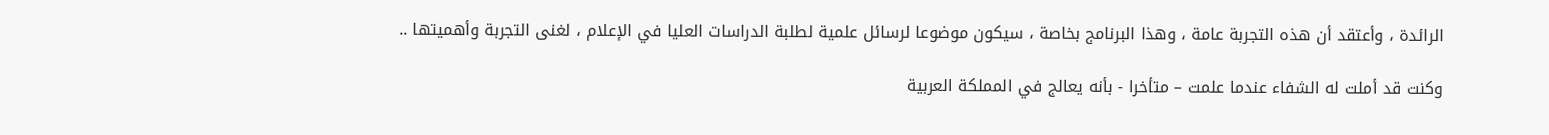الرائدة ، وأعتقد أن هذه التجربة عامة ، وهذا البرنامج بخاصة ، سيكون موضوعا لرسائل علمية لطلبة الدراسات العليا في الإعلام ، لغنى التجربة وأهميتها ..

وكنت قد أملت له الشفاء عندما علمت – متأخرا - بأنه يعالج في المملكة العربية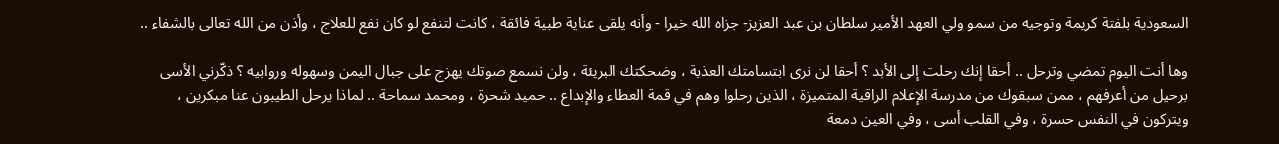السعودية بلفتة كريمة وتوجيه من سمو ولي العهد الأمير سلطان بن عبد العزيز- جزاه الله خيرا - وأنه يلقى عناية طبية فائقة ، كانت لتنفع لو كان نفع للعلاج ، وأذن من الله تعالى بالشفاء ..

وها أنت اليوم تمضي وترحل .. أحقا إنك رحلت إلى الأبد ؟ أحقا لن نرى ابتسامتك العذبة ، وضحكتك البريئة ، ولن نسمع صوتك يهزج على جبال اليمن وسهوله وروابيه ؟ ذكّرني الأسى برحيل من أعرفهم ، ممن سبقوك من مدرسة الإعلام الراقية المتميزة ، الذين رحلوا وهم في قمة العطاء والإبداع .. حميد شحرة ، ومحمد سماحة .. لماذا يرحل الطيبون عنا مبكرين ، ويتركون في النفس حسرة ، وفي القلب أسى ، وفي العين دمعة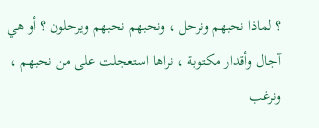؟ لماذا نحبهم ونرحل ، ونحبهم نحبهم ويرحلون ؟ أو هي آجال وأقدار مكتوبة ، نراها استعجلت على من نحبهم ، ونرغب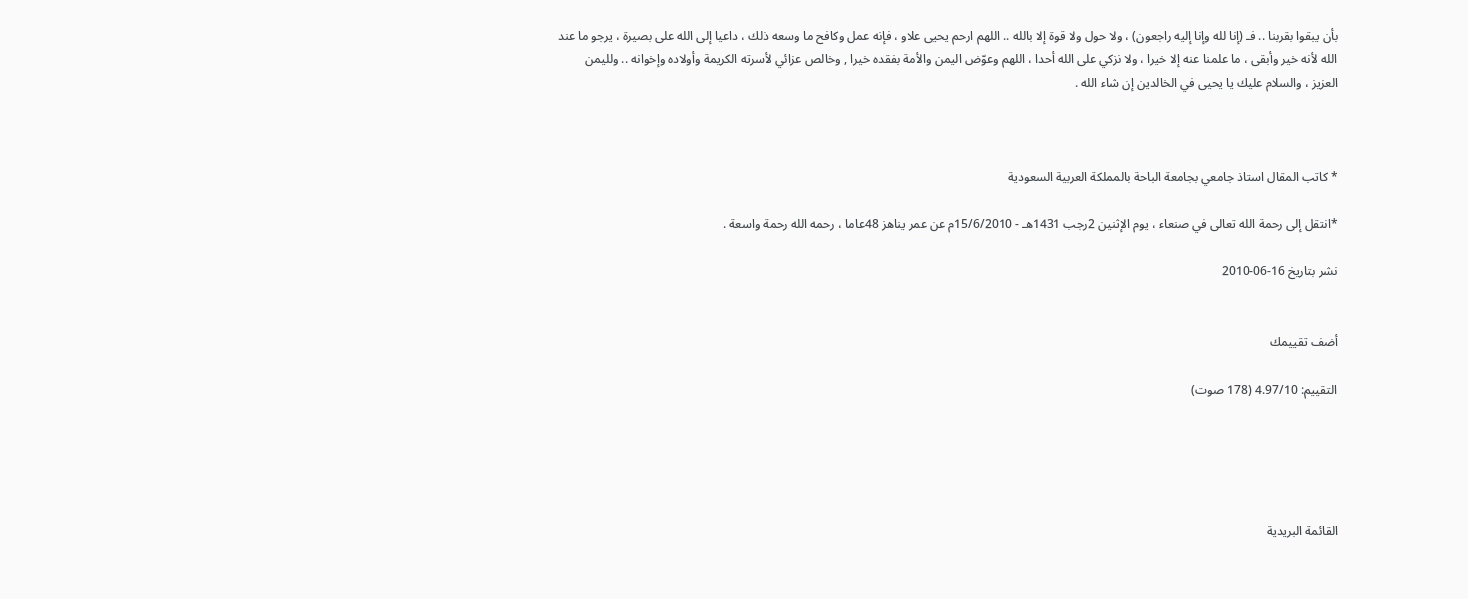بأن يبقوا بقربنا .. فـ (إنا لله وإنا إليه راجعون) ، ولا حول ولا قوة إلا بالله .. اللهم ارحم يحيى علاو ، فإنه عمل وكافح ما وسعه ذلك ، داعيا إلى الله على بصيرة ، يرجو ما عند الله لأنه خير وأبقى ، ما علمنا عنه إلا خيرا ، ولا نزكي على الله أحدا ، اللهم وعوّض اليمن والأمة بفقده خيرا , وخالص عزائي لأسرته الكريمة وأولاده وإخوانه .. ولليمن العزيز ، والسلام عليك يا يحيى في الخالدين إن شاء الله .



* كاتب المقال استاذ جامعي بجامعة الباحة بالمملكة العربية السعودية

*انتقل إلى رحمة الله تعالى في صنعاء ، يوم الإثنين 2رجب 1431هـ - 15/6/2010م عن عمر يناهز 48عاما ، رحمه الله رحمة واسعة .

نشر بتاريخ 16-06-2010


أضف تقييمك

التقييم: 4.97/10 (178 صوت)





القائمة البريدية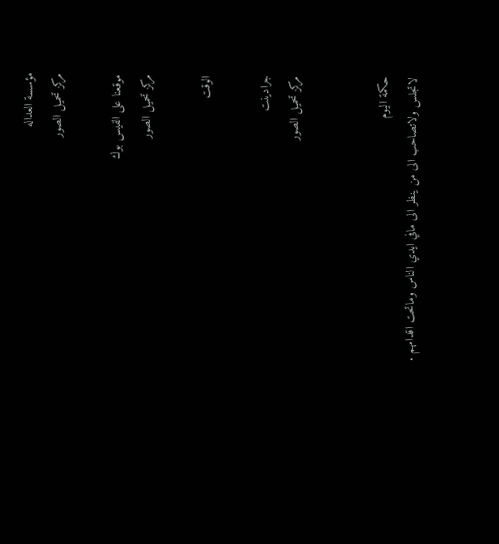مؤسسة العداله
مركز تحميل الصور

موقعنا على الفيس بوك
مركز تحميل الصور

الوقت

جرادينت
مركز تحميل الصور


حكمة اليوم
لاتجلس ولاتصاحب الى من ينظر الى مافي ايدي الناس وماتحت اقدامهم .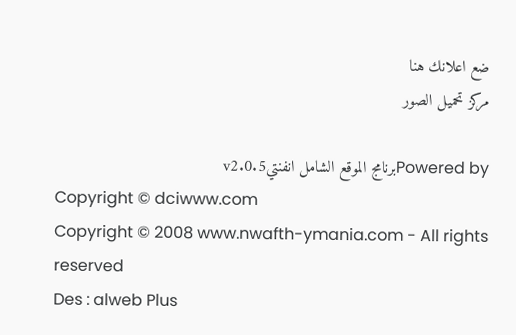ضع اعلانك هنا
مركز تحميل الصور

Powered byبرنامج الموقع الشامل انفنتيv2.0.5
Copyright © dciwww.com
Copyright © 2008 www.nwafth-ymania.com - All rights reserved
Des : alweb Plus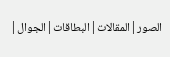الصور|المقالات|البطاقات|الجوال|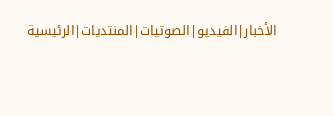الأخبار|الفيديو|الصوتيات|المنتديات|الرئيسية